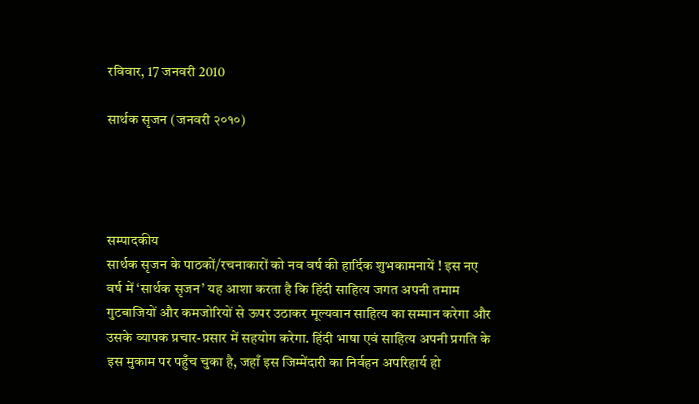रविवार, 17 जनवरी 2010

सार्थक सृजन (जनवरी २०१०)




सम्पादकीय
सार्थक सृजन के पाठकों/रचनाकारों को नव वर्ष की हार्दिक शुभकामनायें ! इस नए वर्ष में ‘सार्थक सृजन’ यह आशा करता है कि हिंदी साहित्य जगत अपनी तमाम गुटबाजियों और कमजोरियों से ऊपर उठाकर मूल्यवान साहित्य का सम्मान करेगा और उसके व्यापक प्रचार-प्रसार में सहयोग करेगा. हिंदी भाषा एवं साहित्य अपनी प्रगति के इस मुकाम पर पहुँच चुका है, जहाँ इस जिम्मेंदारी का निर्वहन अपरिहार्य हो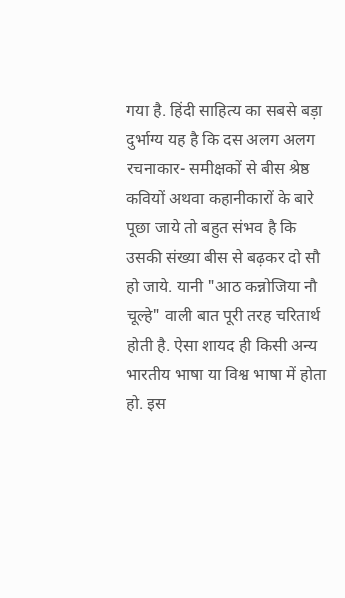गया है. हिंदी साहित्य का सबसे बड़ा दुर्भाग्य यह है कि दस अलग अलग रचनाकार- समीक्षकों से बीस श्रेष्ठ कवियों अथवा कहानीकारों के बारे पूछा जाये तो बहुत संभव है कि उसकी संख्या बीस से बढ़कर दो सौ हो जाये. यानी "आठ कन्नोजिया नौ चूल्हे" वाली बात पूरी तरह चरितार्थ होती है. ऐसा शायद ही किसी अन्य भारतीय भाषा या विश्व भाषा में होता हो. इस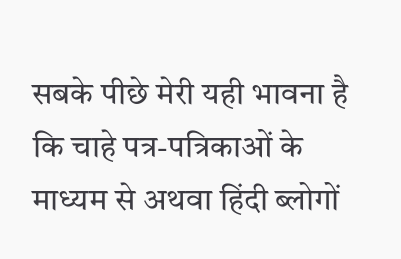सबके पीछे मेरी यही भावना है कि चाहे पत्र-पत्रिकाओं के माध्यम से अथवा हिंदी ब्लोगों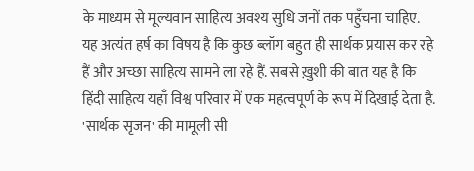के माध्यम से मूल्यवान साहित्य अवश्य सुधि जनों तक पहुँचना चाहिए. यह अत्यंत हर्ष का विषय है कि कुछ ब्लॉग बहुत ही सार्थक प्रयास कर रहे हैं और अच्छा साहित्य सामने ला रहे हैं. सबसे ख़ुशी की बात यह है कि हिंदी साहित्य यहाँ विश्व परिवार में एक महत्वपूर्ण के रूप में दिखाई देता है. 'सार्थक सृजन' की मामूली सी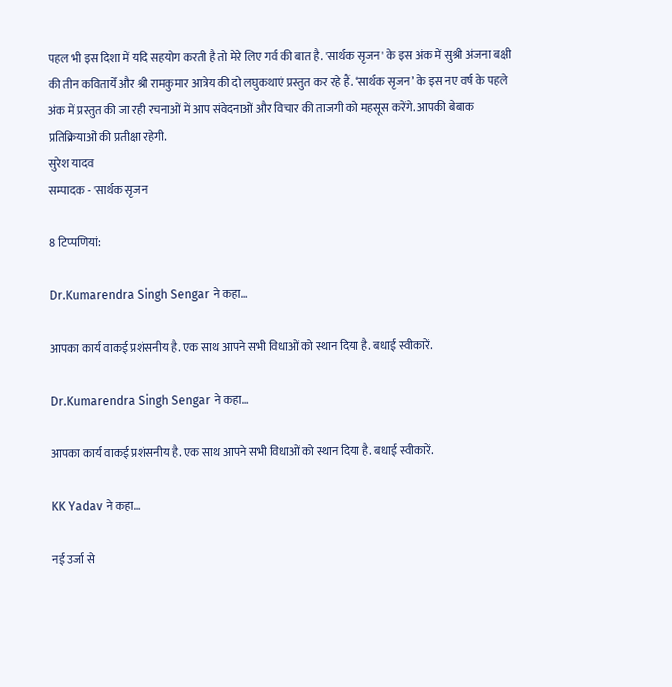पहल भी इस दिशा में यदि सहयोग करती है तो मेरे लिए गर्व की बात है. 'सार्थक सृजन' के इस अंक में सुश्री अंजना बक्षी की तीन कवितायेँ और श्री रामकुमार आत्रेय की दो लघुकथाएं प्रस्तुत कर रहे हैं. ‘सार्थक सृजन’ के इस नए वर्ष के पहले अंक में प्रस्तुत की जा रही रचनाओं में आप संवेदनाओं और विचार की ताजगी को महसूस करेंगे. आपकी बेबाक प्रतिक्रियाओं की प्रतीक्षा रहेगी.
सुरेश यादव
सम्पादक - 'सार्थक सृजन

8 टिप्‍पणियां:

Dr.Kumarendra Singh Sengar ने कहा…

आपका कार्य वाकई प्रशंसनीय है. एक साथ आपने सभी विधाओं को स्थान दिया है. बधाई स्वीकारें.

Dr.Kumarendra Singh Sengar ने कहा…

आपका कार्य वाकई प्रशंसनीय है. एक साथ आपने सभी विधाओं को स्थान दिया है. बधाई स्वीकारें.

KK Yadav ने कहा…

नई उर्जा से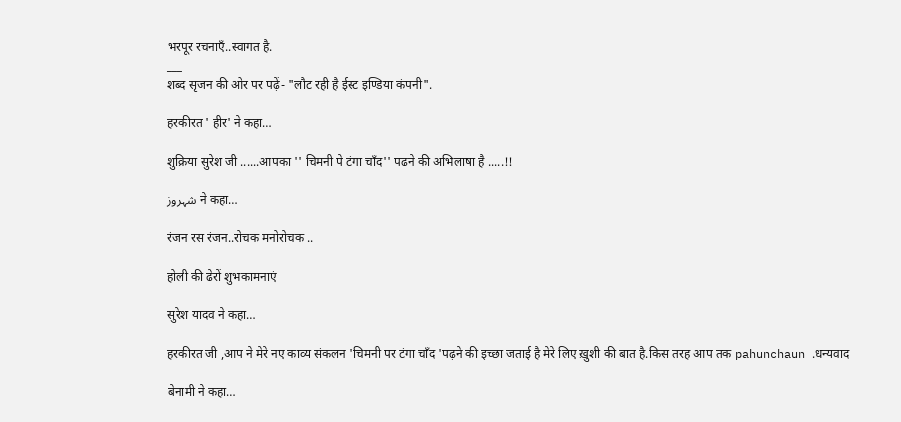भरपूर रचनाएँ..स्वागत है.
___
शब्द सृजन की ओर पर पढ़ें- "लौट रही है ईस्ट इण्डिया कंपनी".

हरकीरत ' हीर' ने कहा…

शुक्रिया सुरेश जी ......आपका '' चिमनी पे टंगा चाँद'' पढने की अभिलाषा है .....!!

شہروز ने कहा…

रंजन रस रंजन..रोचक मनोरोचक ..

होली की ढेरों शुभकामनाएं

सुरेश यादव ने कहा…

हरकीरत जी ,आप ने मेरे नए काव्य संकलन 'चिमनी पर टंगा चाँद 'पढ़ने की इच्छा जताई है मेरे लिए ख़ुशी की बात है.किस तरह आप तक pahunchaun .धन्यवाद

बेनामी ने कहा…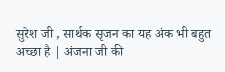सुरेश जी , सार्थक सृजन का यह अंक भी बहुत अच्छा है | अंजना जी की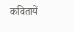कवितायें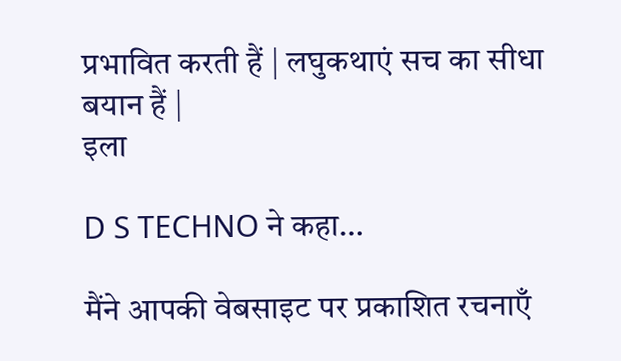प्रभावित करती हैं | लघुकथाएं सच का सीधा बयान हैं |
इला

D S TECHNO ने कहा…

मैंने आपकी वेबसाइट पर प्रकाशित रचनाएँ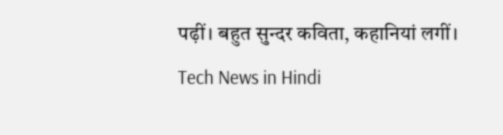पढ़ीं। बहुत सुन्दर कविता, कहानियां लगीं।
Tech News in Hindi